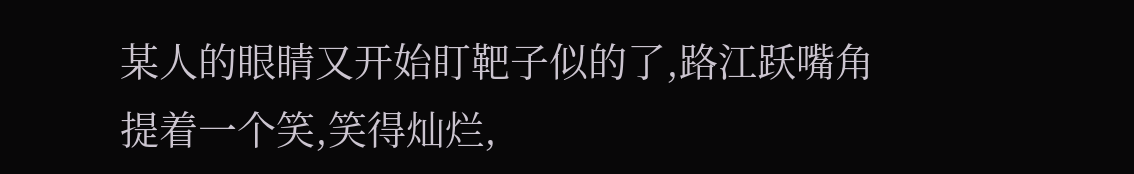某人的眼睛又开始盯靶子似的了,路江跃嘴角提着一个笑,笑得灿烂,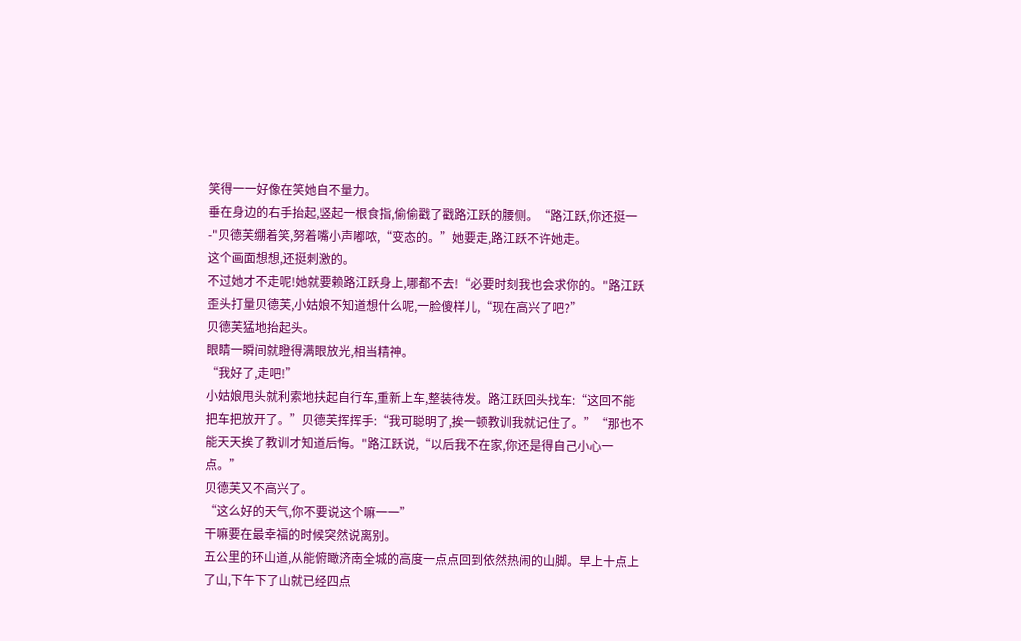笑得一一好像在笑她自不量力。
垂在身边的右手抬起,竖起一根食指,偷偷戳了戳路江跃的腰侧。“路江跃,你还挺一-"贝德芙绷着笑,努着嘴小声嘟哝,“变态的。”她要走,路江跃不许她走。
这个画面想想,还挺刺激的。
不过她才不走呢!她就要赖路江跃身上,哪都不去!“必要时刻我也会求你的。"路江跃歪头打量贝德芙,小姑娘不知道想什么呢,一脸傻样儿,“现在高兴了吧?”
贝德芙猛地抬起头。
眼睛一瞬间就瞪得满眼放光,相当精神。
“我好了,走吧!”
小姑娘甩头就利索地扶起自行车,重新上车,整装待发。路江跃回头找车:“这回不能把车把放开了。”贝德芙挥挥手:“我可聪明了,挨一顿教训我就记住了。”“那也不能天天挨了教训才知道后悔。"路江跃说,“以后我不在家,你还是得自己小心一点。”
贝德芙又不高兴了。
“这么好的天气,你不要说这个嘛一一”
干嘛要在最幸福的时候突然说离别。
五公里的环山道,从能俯瞰济南全城的高度一点点回到依然热闹的山脚。早上十点上了山,下午下了山就已经四点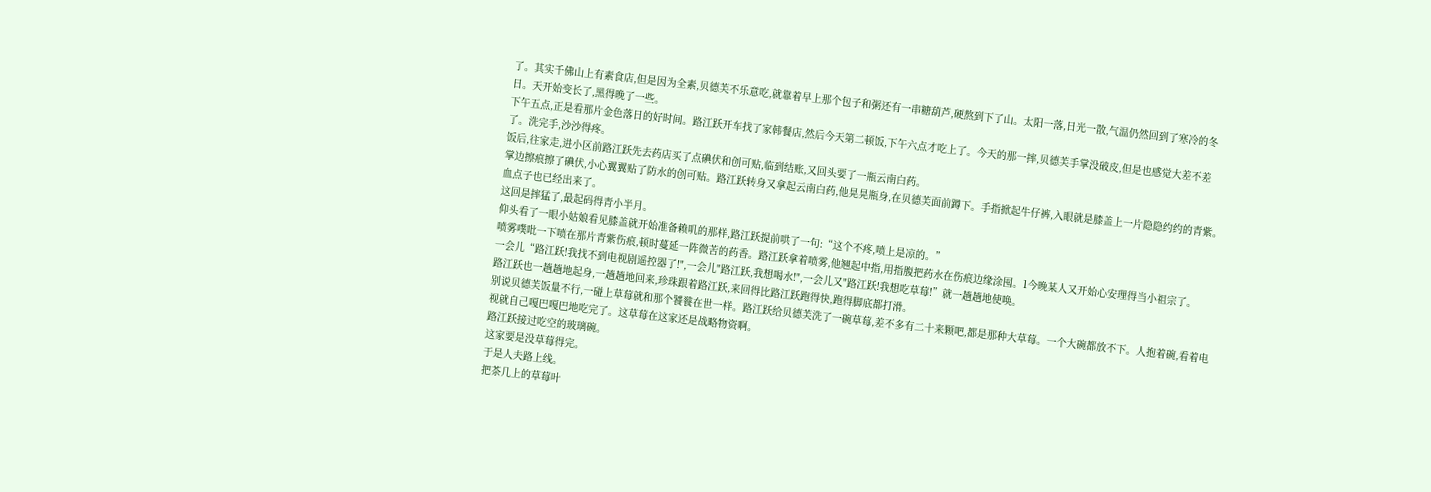了。其实千佛山上有素食店,但是因为全素,贝德芙不乐意吃,就靠着早上那个包子和粥还有一串糖葫芦,硬熬到下了山。太阳一落,日光一散,气温仍然回到了寒冷的冬日。天开始变长了,黑得晚了一些。
下午五点,正是看那片金色落日的好时间。路江跃开车找了家韩餐店,然后今天第二顿饭,下午六点才吃上了。今天的那一摔,贝德芙手掌没破皮,但是也感觉大差不差了。洗完手,沙沙得疼。
饭后,往家走,进小区前路江跃先去药店买了点碘伏和创可贴,临到结账,又回头要了一瓶云南白药。
掌边擦痕擦了碘伏,小心翼翼贴了防水的创可贴。路江跃转身又拿起云南白药,他晃晃瓶身,在贝德芙面前蹲下。手指掀起牛仔裤,入眼就是膝盖上一片隐隐约约的青紫。血点子也已经出来了。
这回是摔猛了,最起码得青小半月。
仰头看了一眼小姑娘看见膝盖就开始准备赖叽的那样,路江跃提前哄了一句:“这个不疼,喷上是凉的。”
喷雾噗吡一下喷在那片青紫伤痕,顿时蔓延一阵微苦的药香。路江跃拿着喷雾,他翘起中指,用指腹把药水在伤痕边缘涂囤。1今晚某人又开始心安理得当小祖宗了。
一会儿“路江跃!我找不到电视剧遥控器了!",一会儿"路江跃,我想喝水!",一会儿又"路江跃!我想吃草莓!”就一趟趟地使唤。
路江跃也一趟趟地起身,一趟趟地回来,珍珠跟着路江跃,来回得比路江跃跑得快,跑得脚底都打滑。
别说贝德芙饭量不行,一碰上草莓就和那个饕餮在世一样。路江跃给贝德芙洗了一碗草莓,差不多有二十来颗吧,都是那种大草莓。一个大碗都放不下。人抱着碗,看着电视就自己嘎巴嘎巴地吃完了。这草莓在这家还是战略物资啊。
路江跃接过吃空的玻璃碗。
这家要是没草莓得完。
于是人夫路上线。
把茶几上的草莓叶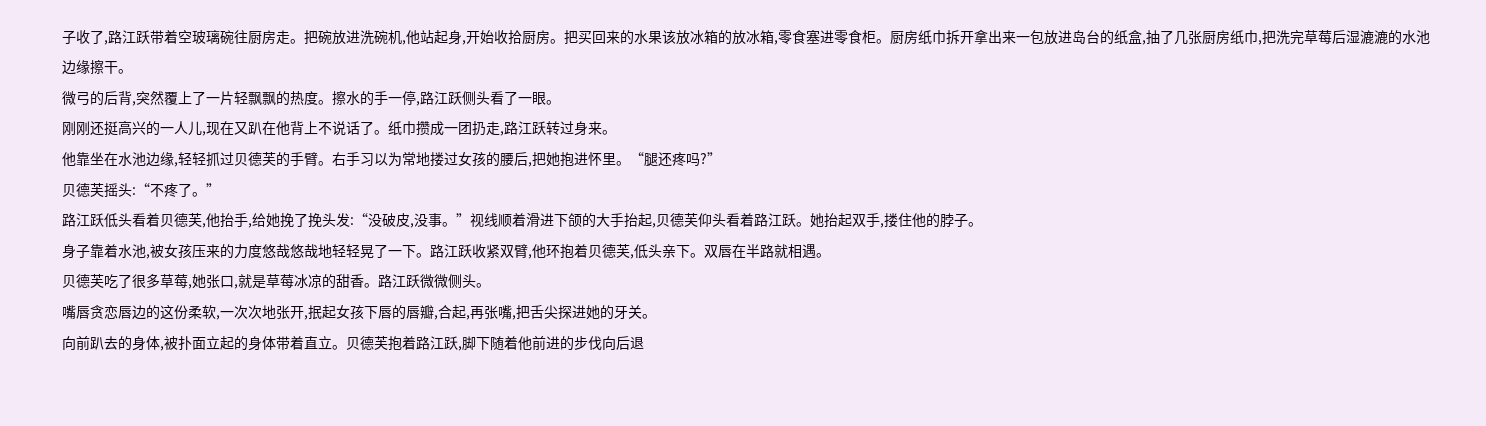子收了,路江跃带着空玻璃碗往厨房走。把碗放进洗碗机,他站起身,开始收拾厨房。把买回来的水果该放冰箱的放冰箱,零食塞进零食柜。厨房纸巾拆开拿出来一包放进岛台的纸盒,抽了几张厨房纸巾,把洗完草莓后湿漉漉的水池边缘擦干。
微弓的后背,突然覆上了一片轻飘飘的热度。擦水的手一停,路江跃侧头看了一眼。
刚刚还挺高兴的一人儿,现在又趴在他背上不说话了。纸巾攒成一团扔走,路江跃转过身来。
他靠坐在水池边缘,轻轻抓过贝德芙的手臂。右手习以为常地搂过女孩的腰后,把她抱进怀里。“腿还疼吗?”
贝德芙摇头:“不疼了。”
路江跃低头看着贝德芙,他抬手,给她挽了挽头发:“没破皮,没事。”视线顺着滑进下颌的大手抬起,贝德芙仰头看着路江跃。她抬起双手,搂住他的脖子。
身子靠着水池,被女孩压来的力度悠哉悠哉地轻轻晃了一下。路江跃收紧双臂,他环抱着贝德芙,低头亲下。双唇在半路就相遇。
贝德芙吃了很多草莓,她张口,就是草莓冰凉的甜香。路江跃微微侧头。
嘴唇贪恋唇边的这份柔软,一次次地张开,抿起女孩下唇的唇瓣,合起,再张嘴,把舌尖探进她的牙关。
向前趴去的身体,被扑面立起的身体带着直立。贝德芙抱着路江跃,脚下随着他前进的步伐向后退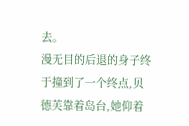去。
漫无目的后退的身子终于撞到了一个终点,贝德芙靠着岛台,她仰着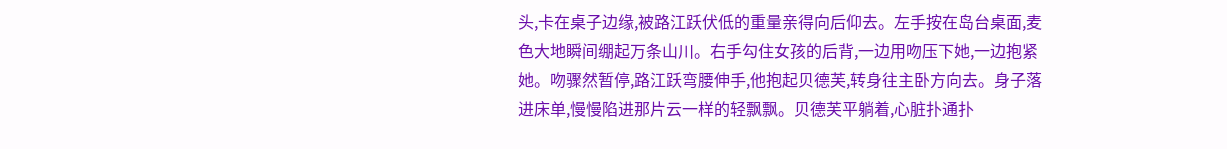头,卡在桌子边缘,被路江跃伏低的重量亲得向后仰去。左手按在岛台桌面,麦色大地瞬间绷起万条山川。右手勾住女孩的后背,一边用吻压下她,一边抱紧她。吻骤然暂停,路江跃弯腰伸手,他抱起贝德芙,转身往主卧方向去。身子落进床单,慢慢陷进那片云一样的轻飘飘。贝德芙平躺着,心脏扑通扑